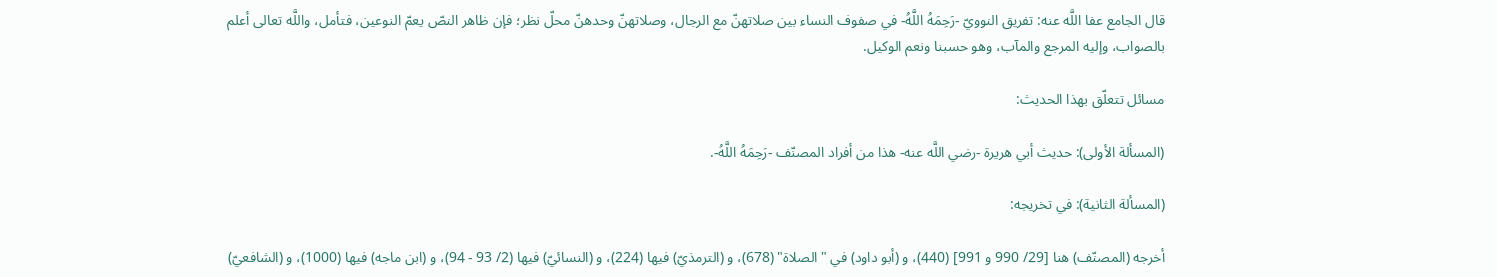قال الجامع عفا اللَّه عنه: تفريق النوويّ -رَحِمَهُ اللَّهُ- في صفوف النساء بين صلاتهنّ مع الرجال، وصلاتهنّ وحدهنّ محلّ نظر؛ فإن ظاهر النصّ يعمّ النوعين، فتأمل، واللَّه تعالى أعلم بالصواب، وإليه المرجع والمآب، وهو حسبنا ونعم الوكيل.

مسائل تتعلّق بهذا الحديث:

(المسألة الأولى): حديث أبي هريرة -رضي اللَّه عنه- هذا من أفراد المصنّف -رَحِمَهُ اللَّهُ-.

(المسألة الثانية): في تخريجه:

أخرجه (المصنّف) هنا [29/ 990 و 991] (440)، و (أبو داود) في "الصلاة" (678)، و (الترمذيّ) فيها (224)، و (النسائيّ) فيها (2/ 93 - 94)، و (ابن ماجه) فيها (1000)، و (الشافعيّ)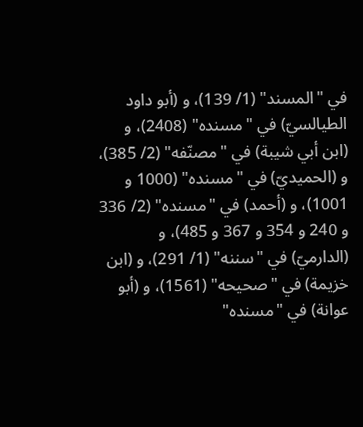في "المسند" (1/ 139)، و (أبو داود الطيالسيّ) في "مسنده" (2408)، و (ابن أبي شيبة) في "مصنّفه" (2/ 385)، و (الحميديّ) في "مسنده" (1000 و 1001)، و (أحمد) في "مسنده" (2/ 336 و 240 و 354 و 367 و 485)، و (الدارميّ) في "سننه" (1/ 291)، و (ابن خزيمة) في "صحيحه" (1561)، و (أبو عوانة) في "مسنده"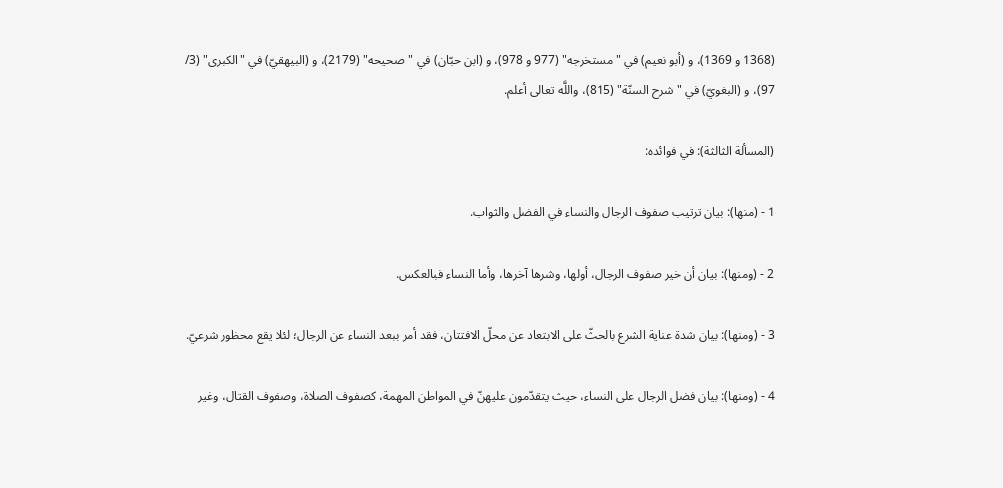(1368 و 1369)، و (أبو نعيم) في "مستخرجه" (977 و 978)، و (ابن حبّان) في "صحيحه" (2179)، و (البيهقيّ) في "الكبرى" (3/ 97)، و (البغويّ) في "شرح السنّة" (815)، واللَّه تعالى أعلم.

(المسألة الثالثة): في فوائده:

1 - (منها): بيان ترتيب صفوف الرجال والنساء في الفضل والثواب.

2 - (ومنها): بيان أن خير صفوف الرجال، أولها، وشرها آخرها، وأما النساء فبالعكس.

3 - (ومنها): بيان شدة عناية الشرع بالحثّ على الابتعاد عن محلّ الافتتان، فقد أمر ببعد النساء عن الرجال؛ لئلا يقع محظور شرعيّ.

4 - (ومنها): بيان فضل الرجال على النساء، حيث يتقدّمون عليهنّ في المواطن المهمة، كصفوف الصلاة، وصفوف القتال، وغير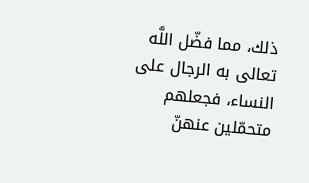ذلك، مما فضّل اللَّه تعالى به الرجال على النساء، فجعلهم متحمّلين عنهنّ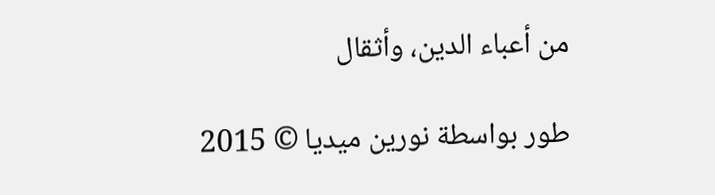من أعباء الدين، وأثقال

طور بواسطة نورين ميديا © 2015